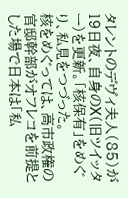タレントのデヴィ夫人(85)が19日夜、自身のX(旧ツイッター)を更新。「核保有」をめぐり、私見をつづった。
核をめぐっては、高市政権の官邸幹部がオフレコを前提とした場で日本は「私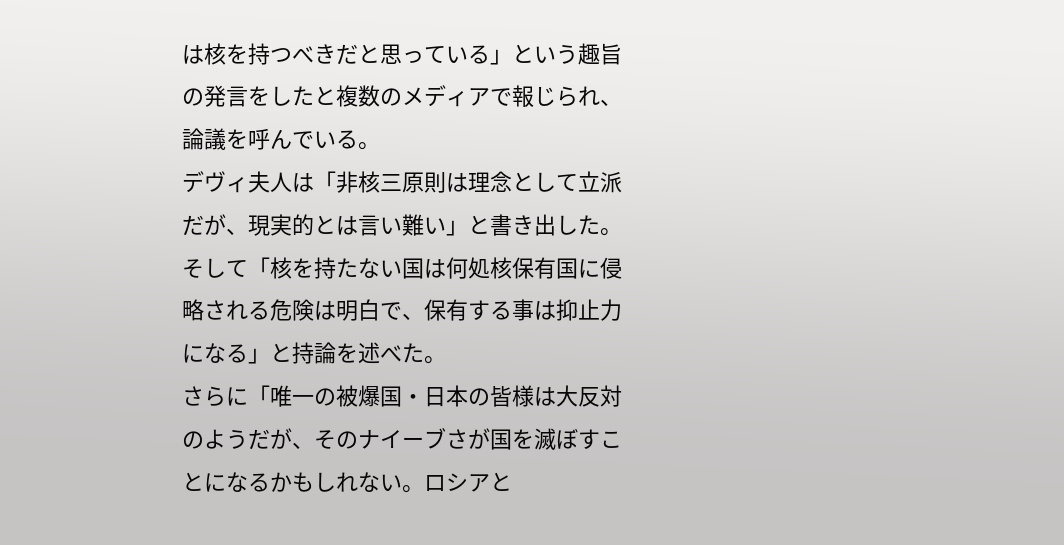は核を持つべきだと思っている」という趣旨の発言をしたと複数のメディアで報じられ、論議を呼んでいる。
デヴィ夫人は「非核三原則は理念として立派だが、現実的とは言い難い」と書き出した。そして「核を持たない国は何処核保有国に侵略される危険は明白で、保有する事は抑止力になる」と持論を述べた。
さらに「唯一の被爆国・日本の皆様は大反対のようだが、そのナイーブさが国を滅ぼすことになるかもしれない。ロシアと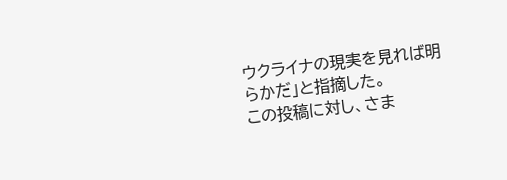ウクライナの現実を見れば明らかだ」と指摘した。
この投稿に対し、さま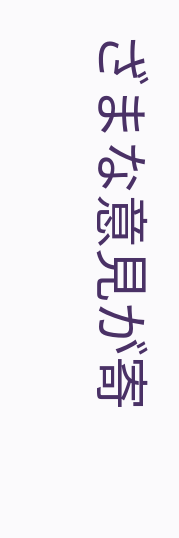ざまな意見が寄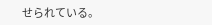せられている。